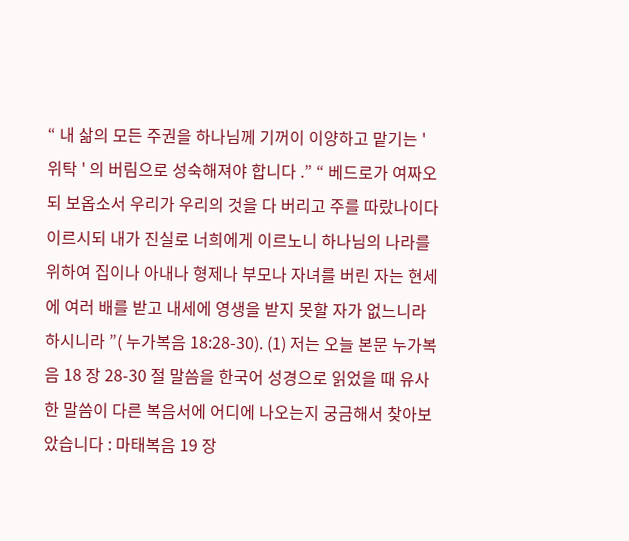“ 내 삶의 모든 주권을 하나님께 기꺼이 이양하고 맡기는 ' 위탁 ' 의 버림으로 성숙해져야 합니다 .” “ 베드로가 여짜오되 보옵소서 우리가 우리의 것을 다 버리고 주를 따랐나이다 이르시되 내가 진실로 너희에게 이르노니 하나님의 나라를 위하여 집이나 아내나 형제나 부모나 자녀를 버린 자는 현세에 여러 배를 받고 내세에 영생을 받지 못할 자가 없느니라 하시니라 ”( 누가복음 18:28-30). (1) 저는 오늘 본문 누가복음 18 장 28-30 절 말씀을 한국어 성경으로 읽었을 때 유사한 말씀이 다른 복음서에 어디에 나오는지 궁금해서 찾아보았습니다 : 마태복음 19 장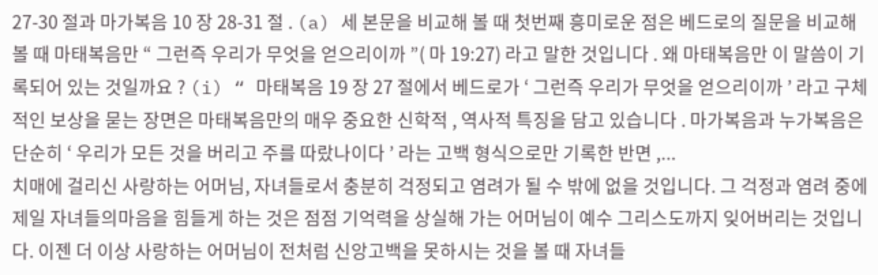27-30 절과 마가복음 10 장 28-31 절 . (a) 세 본문을 비교해 볼 때 첫번째 흥미로운 점은 베드로의 질문을 비교해 볼 때 마태복음만 “ 그런즉 우리가 무엇을 얻으리이까 ”( 마 19:27) 라고 말한 것입니다 . 왜 마태복음만 이 말씀이 기록되어 있는 것일까요 ? (i) “ 마태복음 19 장 27 절에서 베드로가 ‘ 그런즉 우리가 무엇을 얻으리이까 ’ 라고 구체적인 보상을 묻는 장면은 마태복음만의 매우 중요한 신학적 , 역사적 특징을 담고 있습니다 . 마가복음과 누가복음은 단순히 ‘ 우리가 모든 것을 버리고 주를 따랐나이다 ’ 라는 고백 형식으로만 기록한 반면 ,...
치매에 걸리신 사랑하는 어머님, 자녀들로서 충분히 걱정되고 염려가 될 수 밖에 없을 것입니다. 그 걱정과 염려 중에 제일 자녀들의마음을 힘들게 하는 것은 점점 기억력을 상실해 가는 어머님이 예수 그리스도까지 잊어버리는 것입니다. 이젠 더 이상 사랑하는 어머님이 전처럼 신앙고백을 못하시는 것을 볼 때 자녀들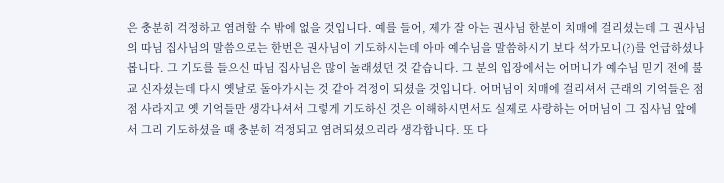은 충분히 걱정하고 염려할 수 밖에 없을 것입니다. 예를 들어, 제가 잘 아는 권사님 한분이 치매에 걸리셨는데 그 권사님의 따님 집사님의 말씀으로는 한번은 권사님이 기도하시는데 아마 예수님을 말씀하시기 보다 석가모니(?)를 언급하셨나 봅니다. 그 기도를 들으신 따님 집사님은 많이 놀래셨던 것 같습니다. 그 분의 입장에서는 어머니가 예수님 믿기 전에 불교 신자셨는데 다시 옛날로 돌아가시는 것 같아 걱정이 되셨을 것입니다. 어머님이 치매에 걸리셔서 근래의 기억들은 점점 사라지고 옛 기억들만 생각나셔서 그렇게 기도하신 것은 이해하시면서도 실제로 사랑하는 어머님이 그 집사님 앞에서 그리 기도하셨을 때 충분히 걱정되고 염려되셨으리라 생각합니다. 또 다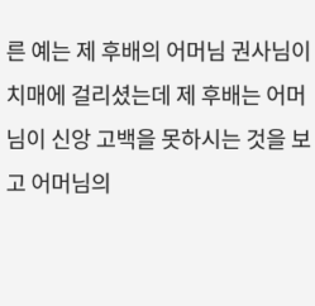른 예는 제 후배의 어머님 권사님이 치매에 걸리셨는데 제 후배는 어머님이 신앙 고백을 못하시는 것을 보고 어머님의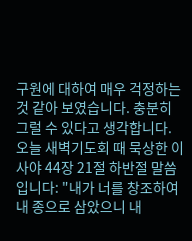구원에 대하여 매우 걱정하는 것 같아 보였습니다. 충분히 그럴 수 있다고 생각합니다. 오늘 새벽기도회 때 묵상한 이사야 44장 21절 하반절 말씀입니다: "내가 너를 창조하여 내 종으로 삼았으니 내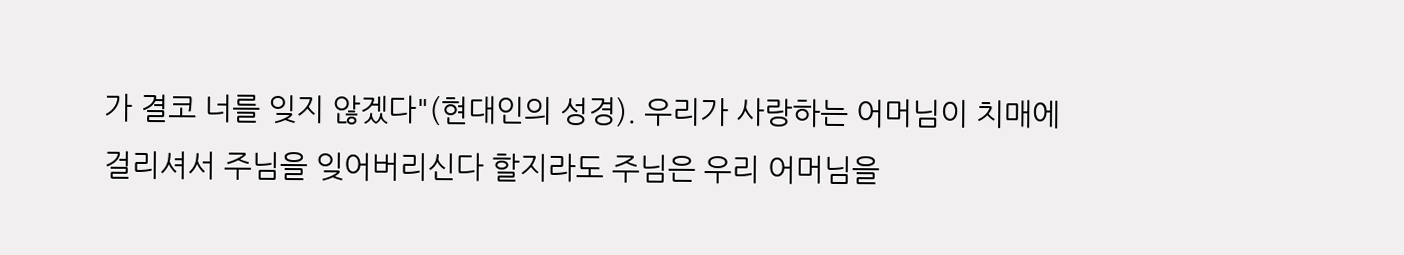가 결코 너를 잊지 않겠다"(현대인의 성경). 우리가 사랑하는 어머님이 치매에 걸리셔서 주님을 잊어버리신다 할지라도 주님은 우리 어머님을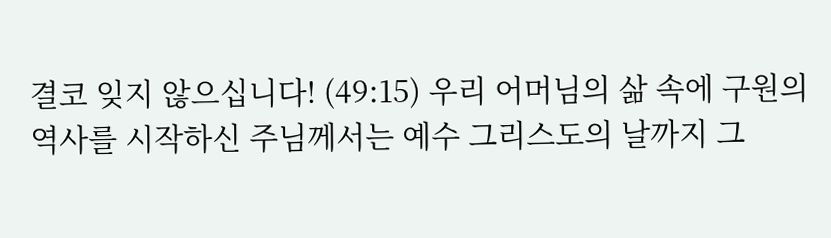결코 잊지 않으십니다! (49:15) 우리 어머님의 삶 속에 구원의 역사를 시작하신 주님께서는 예수 그리스도의 날까지 그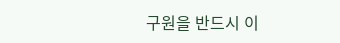구원을 반드시 이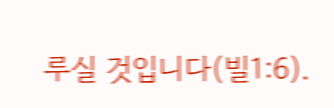루실 것입니다(빌1:6).